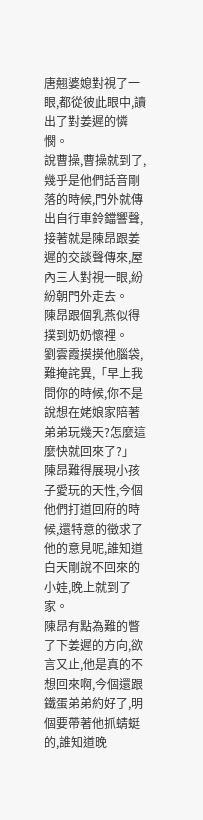唐翹婆媳對視了一眼,都從彼此眼中,讀出了對姜遲的憐憫。
說曹操,曹操就到了,幾乎是他們話音剛落的時候,門外就傳出自行車鈴鐺響聲,接著就是陳昂跟姜遲的交談聲傳來,屋內三人對視一眼,紛紛朝門外走去。
陳昂跟個乳燕似得撲到奶奶懷裡。
劉雲霞摸摸他腦袋,難掩詫異,「早上我問你的時候,你不是說想在姥娘家陪著弟弟玩幾天?怎麼這麼快就回來了?」
陳昂難得展現小孩子愛玩的天性,今個他們打道回府的時候,還特意的徵求了他的意見呢,誰知道白天剛說不回來的小娃,晚上就到了家。
陳昂有點為難的瞥了下姜遲的方向,欲言又止,他是真的不想回來啊,今個還跟鐵蛋弟弟約好了,明個要帶著他抓蜻蜓的,誰知道晚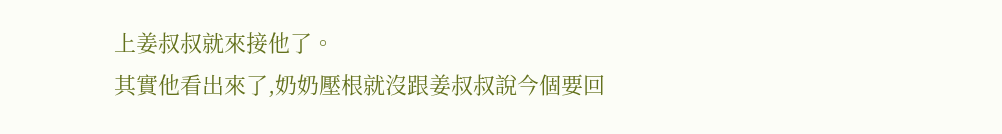上姜叔叔就來接他了。
其實他看出來了,奶奶壓根就沒跟姜叔叔說今個要回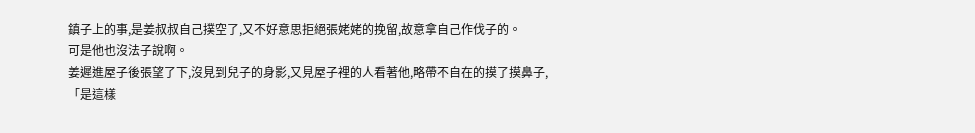鎮子上的事,是姜叔叔自己撲空了,又不好意思拒絕張姥姥的挽留,故意拿自己作伐子的。
可是他也沒法子說啊。
姜遲進屋子後張望了下,沒見到兒子的身影,又見屋子裡的人看著他,略帶不自在的摸了摸鼻子,「是這樣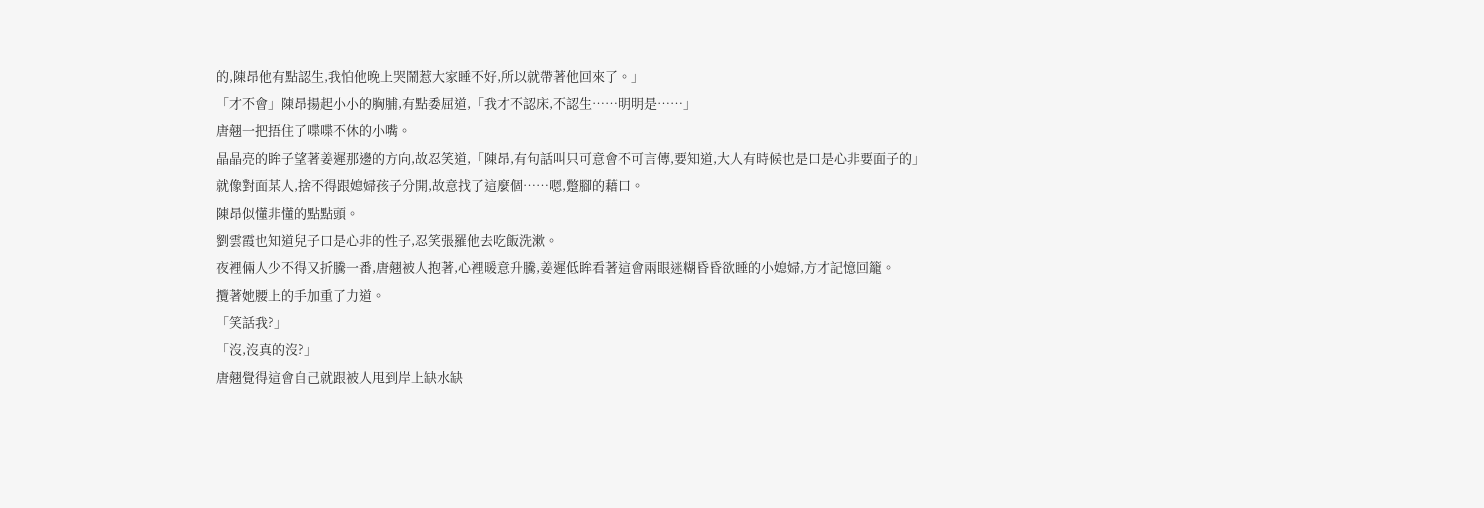的,陳昂他有點認生,我怕他晚上哭鬧惹大家睡不好,所以就帶著他回來了。」
「才不會」陳昂揚起小小的胸脯,有點委屈道,「我才不認床,不認生……明明是……」
唐翹一把捂住了喋喋不休的小嘴。
晶晶亮的眸子望著姜遲那邊的方向,故忍笑道,「陳昂,有句話叫只可意會不可言傳,要知道,大人有時候也是口是心非要面子的」
就像對面某人,捨不得跟媳婦孩子分開,故意找了這麼個……嗯,蹩腳的藉口。
陳昂似懂非懂的點點頭。
劉雲霞也知道兒子口是心非的性子,忍笑張羅他去吃飯洗漱。
夜裡倆人少不得又折騰一番,唐翹被人抱著,心裡暖意升騰,姜遲低眸看著這會兩眼迷糊昏昏欲睡的小媳婦,方才記憶回籠。
攬著她腰上的手加重了力道。
「笑話我?」
「沒,沒真的沒?」
唐翹覺得這會自己就跟被人甩到岸上缺水缺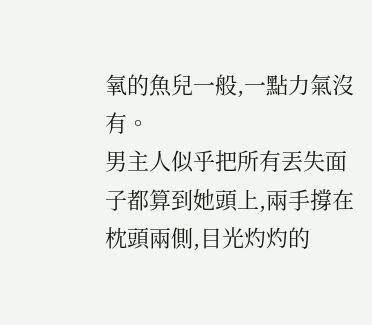氧的魚兒一般,一點力氣沒有。
男主人似乎把所有丟失面子都算到她頭上,兩手撐在枕頭兩側,目光灼灼的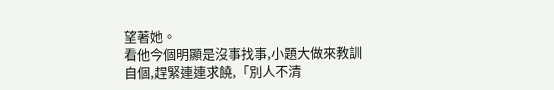望著她。
看他今個明顯是沒事找事,小題大做來教訓自個,趕緊連連求饒,「別人不清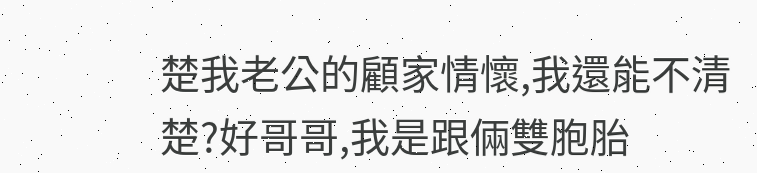楚我老公的顧家情懷,我還能不清楚?好哥哥,我是跟倆雙胞胎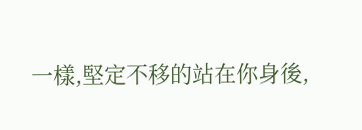一樣,堅定不移的站在你身後,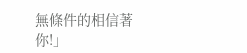無條件的相信著你!」